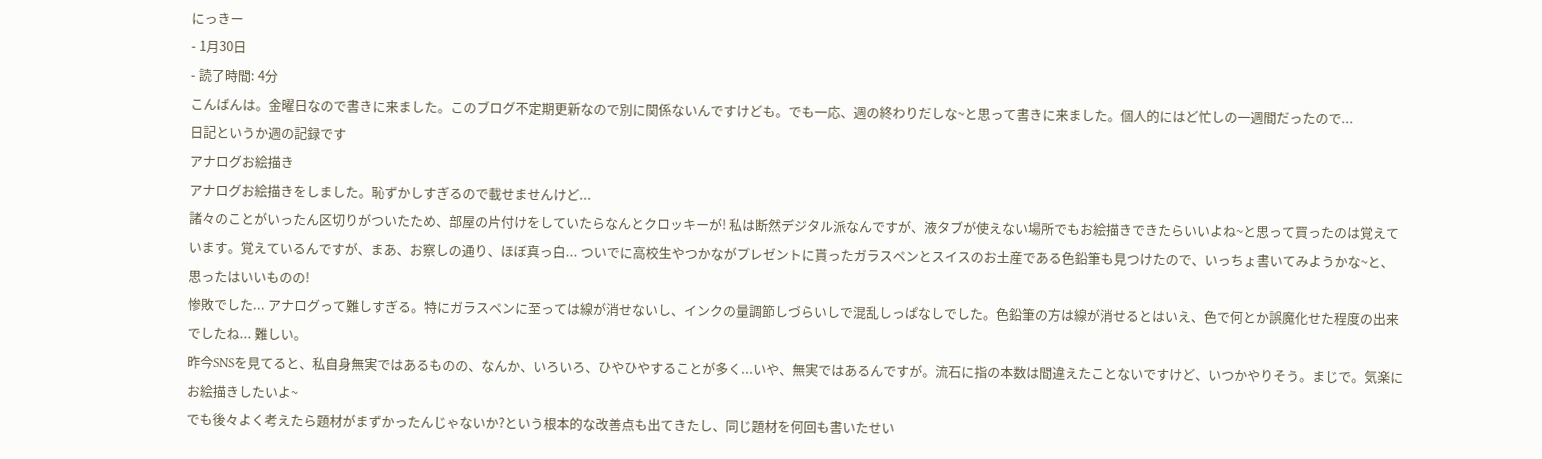にっきー
- 1月30日
- 読了時間: 4分
こんばんは。金曜日なので書きに来ました。このブログ不定期更新なので別に関係ないんですけども。でも一応、週の終わりだしな~と思って書きに来ました。個人的にはど忙しの一週間だったので...
日記というか週の記録です
アナログお絵描き
アナログお絵描きをしました。恥ずかしすぎるので載せませんけど...
諸々のことがいったん区切りがついたため、部屋の片付けをしていたらなんとクロッキーが! 私は断然デジタル派なんですが、液タブが使えない場所でもお絵描きできたらいいよね~と思って買ったのは覚えています。覚えているんですが、まあ、お察しの通り、ほぼ真っ白... ついでに高校生やつかながプレゼントに貰ったガラスペンとスイスのお土産である色鉛筆も見つけたので、いっちょ書いてみようかな~と、思ったはいいものの!
惨敗でした... アナログって難しすぎる。特にガラスペンに至っては線が消せないし、インクの量調節しづらいしで混乱しっぱなしでした。色鉛筆の方は線が消せるとはいえ、色で何とか誤魔化せた程度の出来でしたね... 難しい。
昨今SNSを見てると、私自身無実ではあるものの、なんか、いろいろ、ひやひやすることが多く...いや、無実ではあるんですが。流石に指の本数は間違えたことないですけど、いつかやりそう。まじで。気楽にお絵描きしたいよ~
でも後々よく考えたら題材がまずかったんじゃないか?という根本的な改善点も出てきたし、同じ題材を何回も書いたせい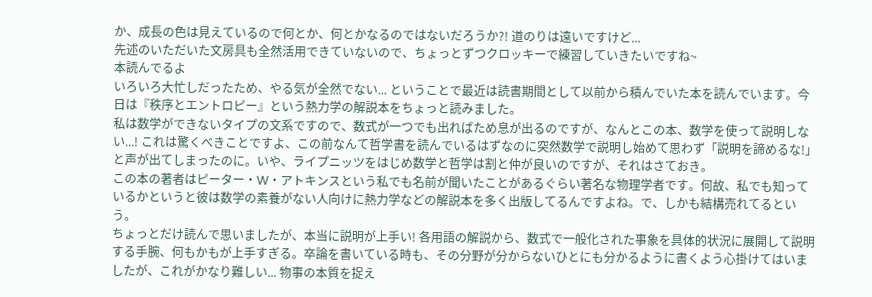か、成長の色は見えているので何とか、何とかなるのではないだろうか?! 道のりは遠いですけど...
先述のいただいた文房具も全然活用できていないので、ちょっとずつクロッキーで練習していきたいですね~
本読んでるよ
いろいろ大忙しだったため、やる気が全然でない... ということで最近は読書期間として以前から積んでいた本を読んでいます。今日は『秩序とエントロピー』という熱力学の解説本をちょっと読みました。
私は数学ができないタイプの文系ですので、数式が一つでも出ればため息が出るのですが、なんとこの本、数学を使って説明しない...! これは驚くべきことですよ、この前なんて哲学書を読んでいるはずなのに突然数学で説明し始めて思わず「説明を諦めるな!」と声が出てしまったのに。いや、ライプニッツをはじめ数学と哲学は割と仲が良いのですが、それはさておき。
この本の著者はピーター・W・アトキンスという私でも名前が聞いたことがあるぐらい著名な物理学者です。何故、私でも知っているかというと彼は数学の素養がない人向けに熱力学などの解説本を多く出版してるんですよね。で、しかも結構売れてるという。
ちょっとだけ読んで思いましたが、本当に説明が上手い! 各用語の解説から、数式で一般化された事象を具体的状況に展開して説明する手腕、何もかもが上手すぎる。卒論を書いている時も、その分野が分からないひとにも分かるように書くよう心掛けてはいましたが、これがかなり難しい... 物事の本質を捉え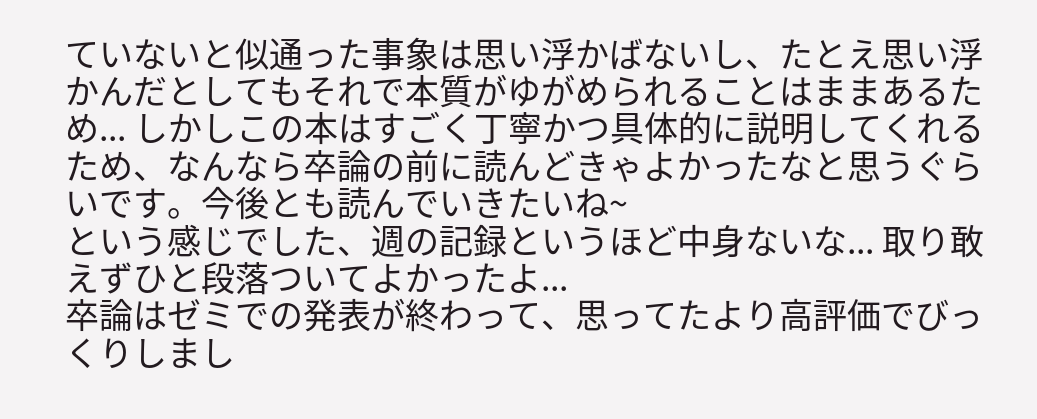ていないと似通った事象は思い浮かばないし、たとえ思い浮かんだとしてもそれで本質がゆがめられることはままあるため... しかしこの本はすごく丁寧かつ具体的に説明してくれるため、なんなら卒論の前に読んどきゃよかったなと思うぐらいです。今後とも読んでいきたいね~
という感じでした、週の記録というほど中身ないな... 取り敢えずひと段落ついてよかったよ...
卒論はゼミでの発表が終わって、思ってたより高評価でびっくりしまし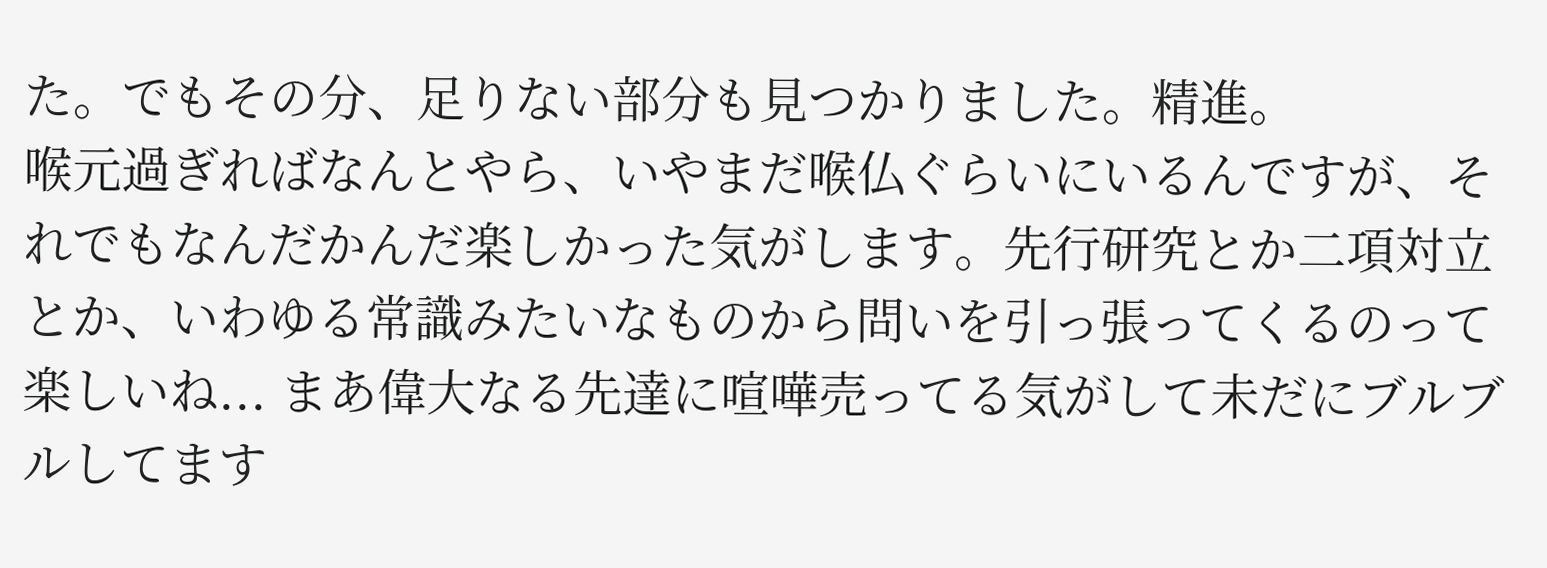た。でもその分、足りない部分も見つかりました。精進。
喉元過ぎればなんとやら、いやまだ喉仏ぐらいにいるんですが、それでもなんだかんだ楽しかった気がします。先行研究とか二項対立とか、いわゆる常識みたいなものから問いを引っ張ってくるのって楽しいね... まあ偉大なる先達に喧嘩売ってる気がして未だにブルブルしてます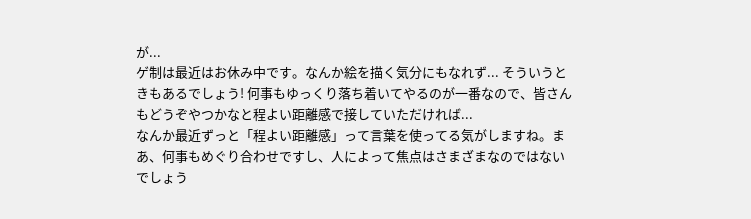が...
ゲ制は最近はお休み中です。なんか絵を描く気分にもなれず... そういうときもあるでしょう! 何事もゆっくり落ち着いてやるのが一番なので、皆さんもどうぞやつかなと程よい距離感で接していただければ...
なんか最近ずっと「程よい距離感」って言葉を使ってる気がしますね。まあ、何事もめぐり合わせですし、人によって焦点はさまざまなのではないでしょう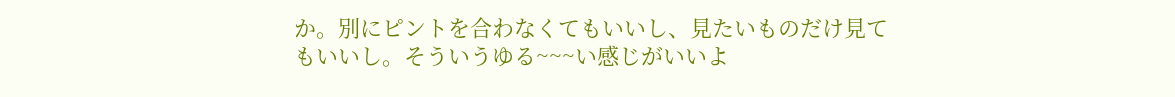か。別にピントを合わなくてもいいし、見たいものだけ見てもいいし。そういうゆる~~~い感じがいいよ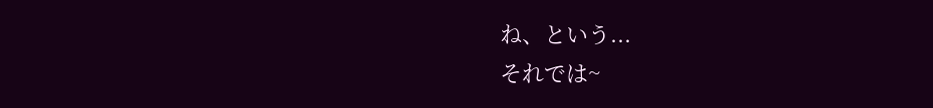ね、という...
それでは~